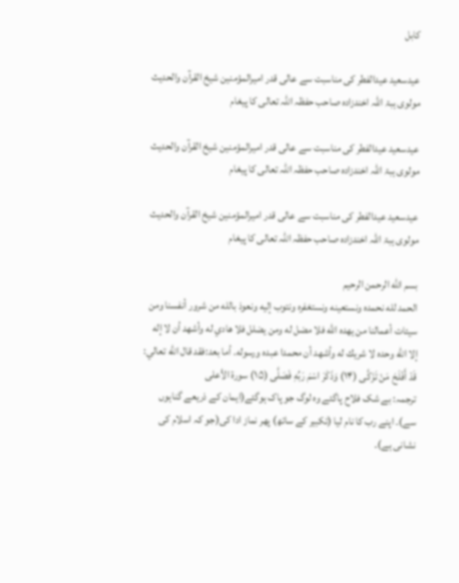کابل

عیدسعید عیدالفطر کی مناسبت سے عالی قدر امیرالمؤمنین شیخ القرآن والحدیث مولوی ہبۃ اللہ اخندزادہ صاحب حفظہ اللہ تعالی کا پیغام

عیدسعید عیدالفطر کی مناسبت سے عالی قدر امیرالمؤمنین شیخ القرآن والحدیث مولوی ہبۃ اللہ اخندزادہ صاحب حفظہ اللہ تعالی کا پیغام

عیدسعید عیدالفطر کی مناسبت سے عالی قدر امیرالمؤمنین شیخ القرآن والحدیث مولوی ہبۃ اللہ اخندزادہ صاحب حفظہ اللہ تعالی کا پیغام

بسم الله الرحمن الرحیم
الحمد لله نحمده ونستعينه ونستغفره ونتوب إليه ونعوذ بالله من شرور أنفسنا ومن سيئات أعمالنا من يهده الله فلا مضل له ومن يضلل فلا هادي له وأشهد أن لا إله إلا الله وحده لا شريك له وأشهد أن محمدا عبده ورسوله. أما بعد:فقد قال الله تعالي: قَدْ أَفْلَحَ مَنْ تَزَكَّى (۱۴) وَذَكَرَ اسْمَ رَبِّهِ فَصَلَّى (۱۵) سورة الأعلی
ترجمہ: بے شک فلاح پاگئے وہ لوگ جو پاک ہوگئے(ایمان کے ذریعے گناہوں سے)۔ اپنے رب کا نام لیا (تکبیر کے ساتھ) پھر نماز ادا کی(جو کہ اسلام کی نشانی ہے)۔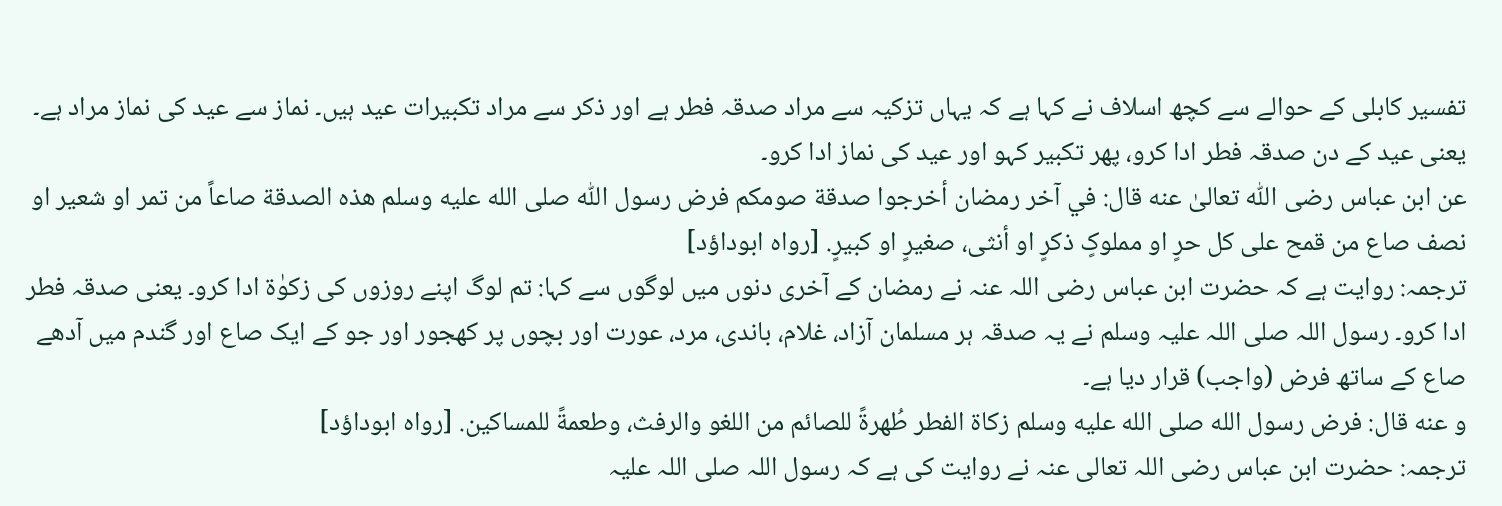تفسیر کابلی کے حوالے سے کچھ اسلاف نے کہا ہے کہ یہاں تزکیہ سے مراد صدقہ فطر ہے اور ذکر سے مراد تکبیرات عید ہیں۔ نماز سے عید کی نماز مراد ہے۔ یعنی عید کے دن صدقہ فطر ادا کرو، پھر تکبیر کہو اور عید کی نماز ادا کرو۔
عن ابن عباس رضی اللّٰه تعالیٰ عنه قال: في آخر رمضان أخرجوا صدقة صومکم فرض رسول اللّٰه صلى الله عليه وسلم هذہ الصدقة صاعاً من تمر او شعیر او نصف صاع من قمح علی کل حرٍ او مملوکٍ ذکرٍ او أنثی، صغیرٍ او کبیرٍ. [رواه ابوداؤد]
ترجمہ: روایت ہے کہ حضرت ابن عباس رضی اللہ عنہ نے رمضان کے آخری دنوں میں لوگوں سے کہا: تم لوگ اپنے روزوں کی زکوٰۃ ادا کرو۔ یعنی صدقہ فطر ادا کرو۔ رسول اللہ صلی اللہ علیہ وسلم نے یہ صدقہ ہر مسلمان آزاد، غلام، باندی، مرد، عورت اور بچوں پر کھجور اور جو کے ایک صاع اور گندم میں آدھے صاع کے ساتھ فرض (واجب) قرار دیا ہے۔
و عنه قال: فرض رسول الله صلى الله عليه وسلم زكاة الفطر طُهرةً للصائم من اللغو والرفث، وطعمةً للمساكين. [رواه ابوداؤد]
ترجمہ: حضرت ابن عباس رضی اللہ تعالی عنہ نے روایت کی ہے کہ رسول اللہ صلی اللہ علیہ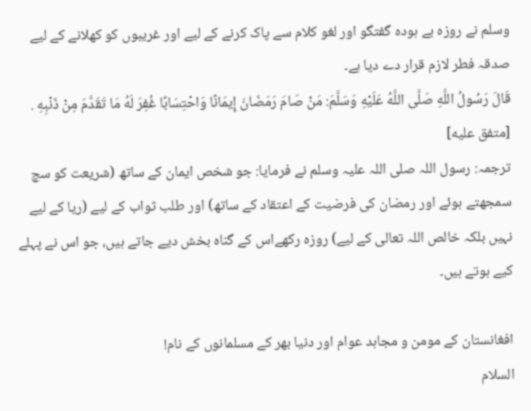وسلم نے روزہ بے ہودہ گفتگو اور لغو کلام سے پاک کرنے کے لیے اور غریبوں کو کھلانے کے لیے صدقہ فطر لازم قرار دے دیا ہے۔
قَالَ رَسُولُ اللَّهِ صَلَّى اللَّهُ عَلَيْهِ وَسَلَّمَ: مَنْ صَامَ رَمَضَانَ إِيمَانًا وَاحْتِسَابًا غُفِرَ لَهُ مَا تَقَدَّمَ مِنْ ذَنْبِهِ . [متفق علیه]
ترجمہ: رسول اللہ صلی اللہ علیہ وسلم نے فرمایا: جو شخص ایمان کے ساتھ (شریعت کو سچ سمجھتے ہوئے اور رمضان کی فرضیت کے اعتقاد کے ساتھ) اور طلب ثواب کے لیے (ریا کے لیے نہیں بلکہ خالص اللہ تعالی کے لیے) روزہ رکھےاس کے گناہ بخش دیے جاتے ہیں، جو اس نے پہلے کیے ہوتے ہیں۔

افغانستان کے مومن و مجاہد عوام اور دنیا بھر کے مسلمانوں کے نام!
السلام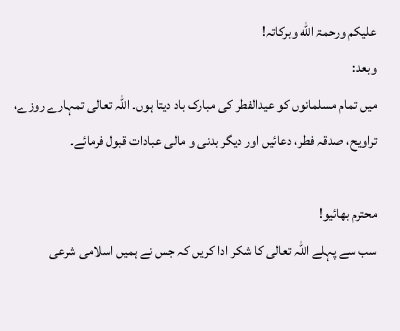علیکم ورحمۃ الله وبرکاتہ!
وبعد:
میں تمام مسلمانوں کو عیدالفطر کی مبارک باد دیتا ہوں۔ اللہ تعالی تمہارے روزے، تراویح، صدقہ فطر، دعائیں اور دیگر بدنی و مالی عبادات قبول فرمائے۔

محترم بھائیو!
سب سے پہلے اللہ تعالی کا شکر ادا کریں کہ جس نے ہمیں اسلامی شرعی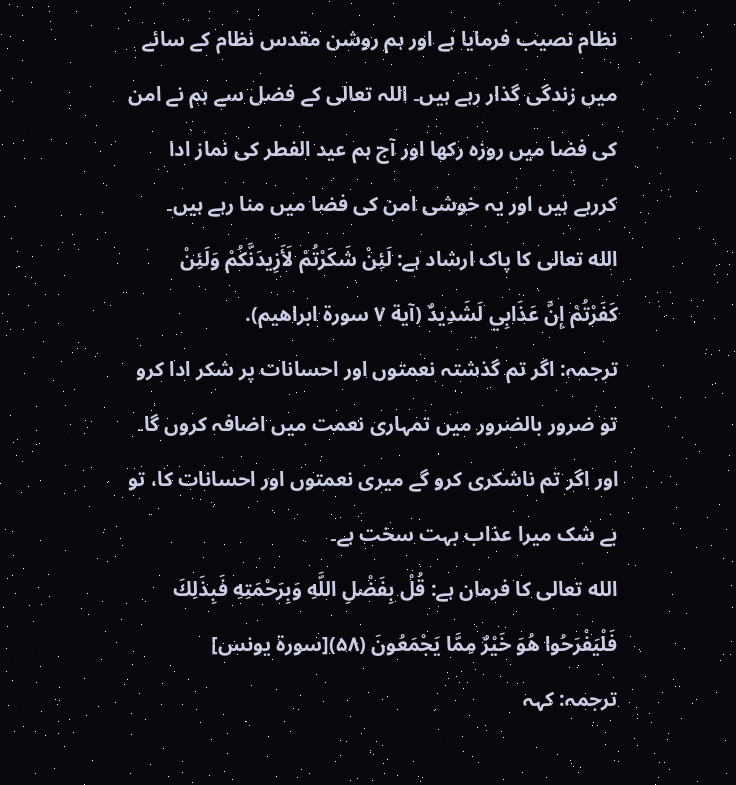نظام نصیب فرمایا ہے اور ہم روشن مقدس نظام کے سائے میں زندگی گذار رہے ہیں۔ اللہ تعالی کے فضل سے ہم نے امن کی فضا میں روزہ رکھا اور آج ہم عید الفطر کی نماز ادا کررہے ہیں اور یہ خوشی امن کی فضا میں منا رہے ہیں۔
الله تعالی کا پاک ارشاد ہے: لَئِنْ شَكَرْتُمْ لَأَزِيدَنَّكُمْ وَلَئِنْ كَفَرْتُمْ إِنَّ عَذَابِي لَشَدِيدٌ (آیة ۷ سورة ابراهیم).
ترجمہ: اگر تم گذشتہ نعمتوں اور احسانات پر شکر ادا کرو تو ضرور بالضرور میں تمہاری نعمت میں اضافہ کروں گا۔ اور اگر تم ناشکری کرو گے میری نعمتوں اور احسانات کا، تو بے شک میرا عذاب بہت سخت ہے۔
الله تعالی کا فرمان ہے: قُلْ بِفَضْلِ اللَّهِ وَبِرَحْمَتِهِ فَبِذَلِكَ فَلْيَفْرَحُوا هُوَ خَيْرٌ مِمَّا يَجْمَعُونَ (۵۸)[سورة یونس]
ترجمہ: کہہ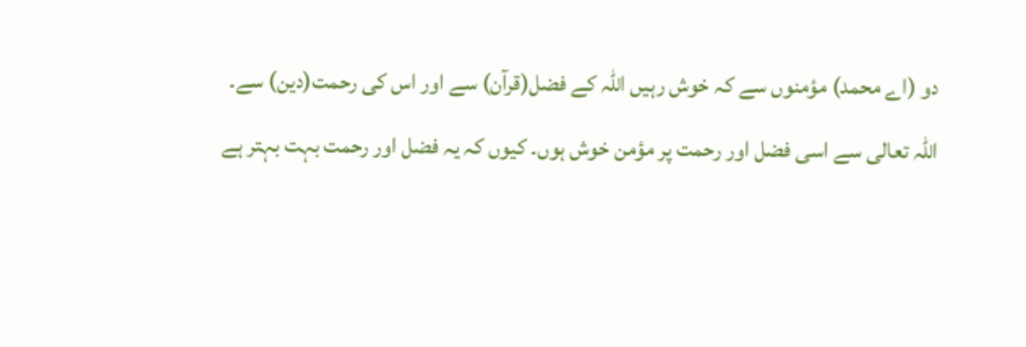دو (اے محمد) مؤمنوں سے کہ خوش رہیں اللہ کے فضل(قرآن) سے اور اس کی رحمت(دین) سے۔
اللہ تعالی سے اسی فضل اور رحمت پر مؤمن خوش ہوں۔ کیوں کہ یہ فضل اور رحمت بہت بہتر ہے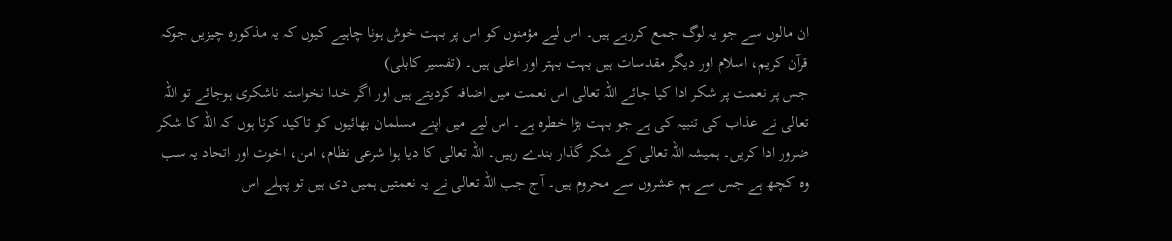ان مالوں سے جو یہ لوگ جمع کررہے ہیں۔ اس لیے مؤمنوں کو اس پر بہت خوش ہونا چاہیے کیوں کہ یہ مذکورہ چیزیں جوکہ قرآن کریم، اسلام اور دیگر مقدسات ہیں بہت بہتر اور اعلی ہیں۔ (تفسیر کابلی)
جس پر نعمت پر شکر ادا کیا جائے اللہ تعالی اس نعمت میں اضافہ کردیتے ہیں اور اگر خدا نخواستہ ناشکری ہوجائے تو اللہ تعالی نے عذاب کی تنبیہ کی ہے جو بہت بڑا خطرہ ہے۔ اس لیے میں اپنے مسلمان بھائیوں کو تاکید کرتا ہوں کہ اللہ کا شکر ضرور ادا کریں۔ ہمیشہ اللہ تعالی کے شکر گذار بندے رہیں۔ اللہ تعالی کا دیا ہوا شرعی نظام، امن، اخوت اور اتحاد یہ سب وہ کچھ ہے جس سے ہم عشروں سے محروم ہیں۔ آج جب اللہ تعالی نے یہ نعمتیں ہمیں دی ہیں تو پہلے اس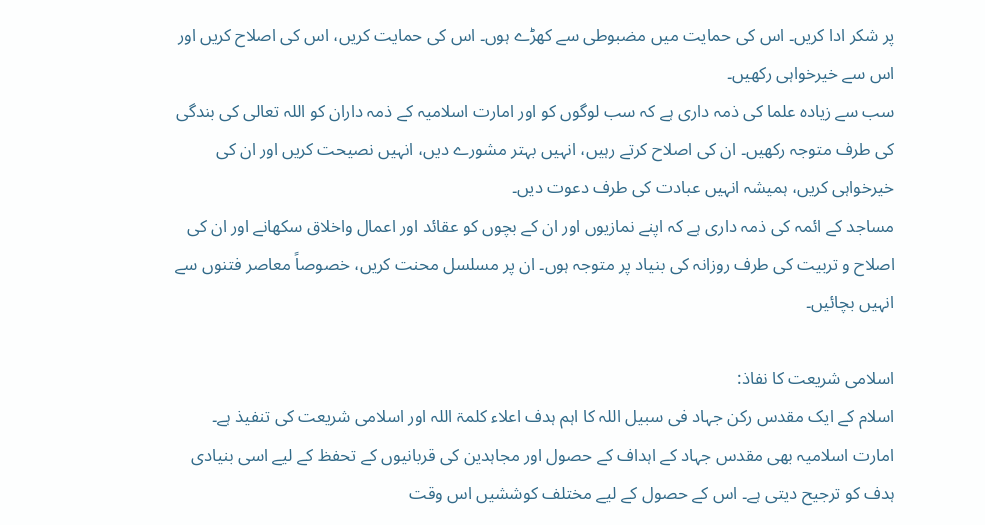پر شکر ادا کریں۔ اس کی حمایت میں مضبوطی سے کھڑے ہوں۔ اس کی حمایت کریں، اس کی اصلاح کریں اور اس سے خیرخواہی رکھیں۔
سب سے زیادہ علما کی ذمہ داری ہے کہ سب لوگوں کو اور امارت اسلامیہ کے ذمہ داران کو اللہ تعالی کی بندگی کی طرف متوجہ رکھیں۔ ان کی اصلاح کرتے رہیں، انہیں بہتر مشورے دیں، انہیں نصیحت کریں اور ان کی خیرخواہی کریں، ہمیشہ انہیں عبادت کی طرف دعوت دیں۔
مساجد کے ائمہ کی ذمہ داری ہے کہ اپنے نمازیوں اور ان کے بچوں کو عقائد اور اعمال واخلاق سکھانے اور ان کی اصلاح و تربیت کی طرف روزانہ کی بنیاد پر متوجہ ہوں۔ ان پر مسلسل محنت کریں، خصوصاً معاصر فتنوں سے انہیں بچائیں۔

اسلامی شریعت کا نفاذ:
اسلام کے ایک مقدس رکن جہاد فی سبیل اللہ کا اہم ہدف اعلاء کلمۃ اللہ اور اسلامی شریعت کی تنفیذ ہے۔ امارت اسلامیہ بھی مقدس جہاد کے اہداف کے حصول اور مجاہدین کی قربانیوں کے تحفظ کے لیے اسی بنیادی ہدف کو ترجیح دیتی ہے۔ اس کے حصول کے لیے مختلف کوششیں اس وقت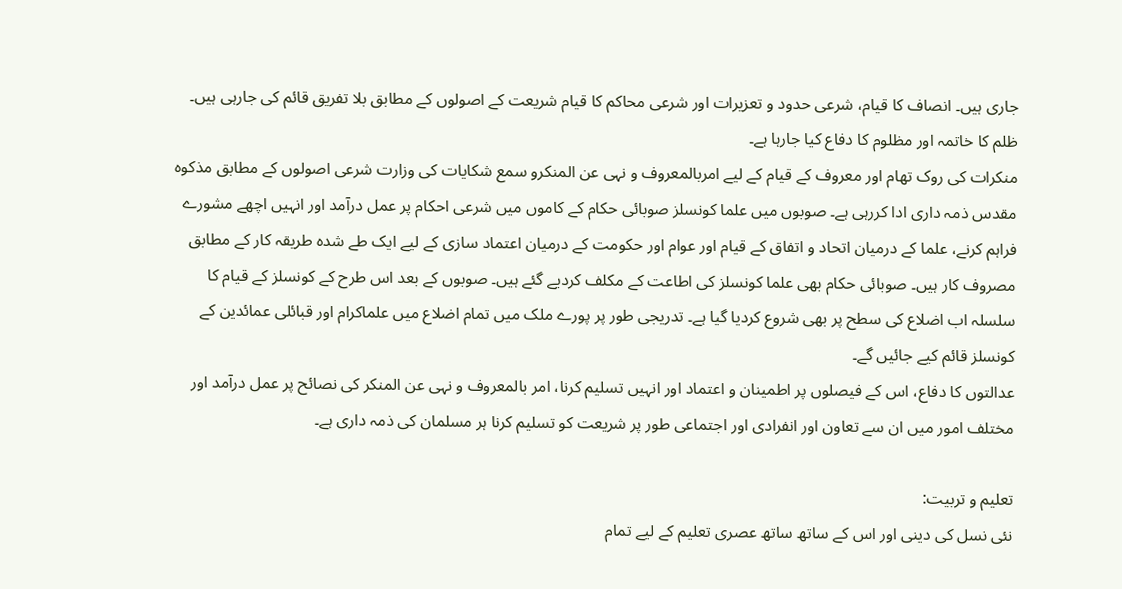جاری ہیں۔ انصاف کا قیام، شرعی حدود و تعزیرات اور شرعی محاکم کا قیام شریعت کے اصولوں کے مطابق بلا تفریق قائم کی جارہی ہیں۔ ظلم کا خاتمہ اور مظلوم کا دفاع کیا جارہا ہے۔
منکرات کی روک تھام اور معروف کے قیام کے لیے امربالمعروف و نہی عن المنکرو سمع شکایات کی وزارت شرعی اصولوں کے مطابق مذکوہ مقدس ذمہ داری ادا کررہی ہے۔ صوبوں میں علما کونسلز صوبائی حکام کے کاموں میں شرعی احکام پر عمل درآمد اور انہیں اچھے مشورے فراہم کرنے، علما کے درمیان اتحاد و اتفاق کے قیام اور عوام اور حکومت کے درمیان اعتماد سازی کے لیے ایک طے شدہ طریقہ کار کے مطابق مصروف کار ہیں۔ صوبائی حکام بھی علما کونسلز کی اطاعت کے مکلف کردیے گئے ہیں۔ صوبوں کے بعد اس طرح کے کونسلز کے قیام کا سلسلہ اب اضلاع کی سطح پر بھی شروع کردیا گیا ہے۔ تدریجی طور پر پورے ملک میں تمام اضلاع میں علماکرام اور قبائلی عمائدین کے کونسلز قائم کیے جائیں گے۔
عدالتوں کا دفاع، اس کے فیصلوں پر اطمینان و اعتماد اور انہیں تسلیم کرنا، امر بالمعروف و نہی عن المنکر کی نصائح پر عمل درآمد اور مختلف امور میں ان سے تعاون اور انفرادی اور اجتماعی طور پر شریعت کو تسلیم کرنا ہر مسلمان کی ذمہ داری ہے۔

تعلیم و تربیت:
نئی نسل کی دینی اور اس کے ساتھ ساتھ عصری تعلیم کے لیے تمام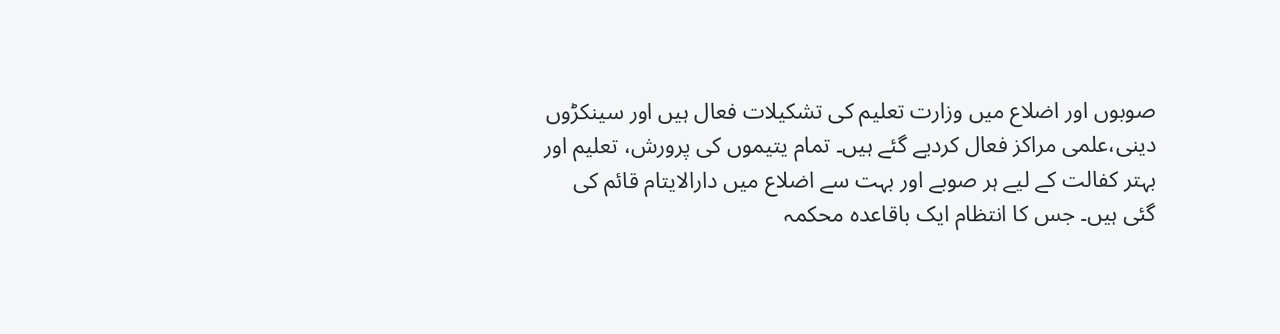صوبوں اور اضلاع میں وزارت تعلیم کی تشکیلات فعال ہیں اور سینکڑوں دینی،علمی مراکز فعال کردیے گئے ہیں۔ تمام یتیموں کی پرورش، تعلیم اور بہتر کفالت کے لیے ہر صوبے اور بہت سے اضلاع میں دارالایتام قائم کی گئی ہیں۔ جس کا انتظام ایک باقاعدہ محکمہ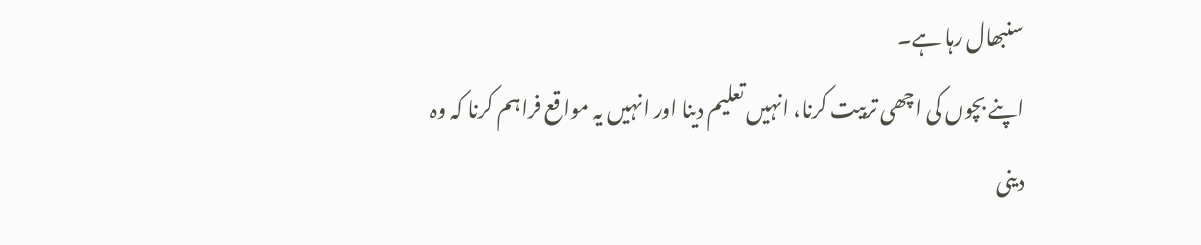سنبھال رہا ہے۔
اپنے بچوں کی اچھی تربیت کرنا، انہیں تعلیم دینا اور انہیں یہ مواقع فراہم کرنا کہ وہ دینی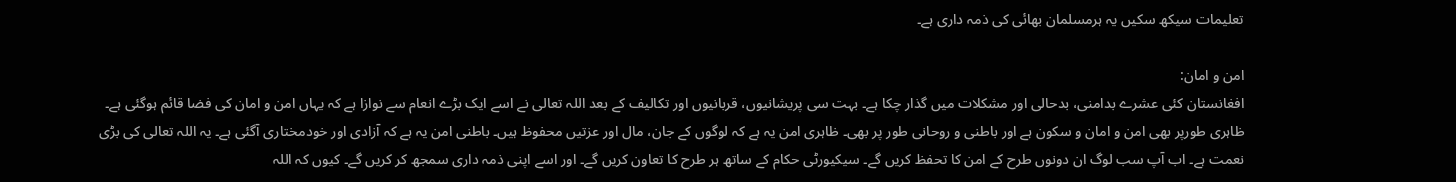تعلیمات سیکھ سکیں یہ ہرمسلمان بھائی کی ذمہ داری ہے۔

امن و امان:
افغانستان کئی عشرے بدامنی، بدحالی اور مشکلات میں گذار چکا ہے۔ بہت سی پریشانیوں، قربانیوں اور تکالیف کے بعد اللہ تعالی نے اسے ایک بڑے انعام سے نوازا ہے کہ یہاں امن و امان کی فضا قائم ہوگئی ہے۔ ظاہری طورپر بھی امن و امان و سکون ہے اور باطنی و روحانی طور پر بھی۔ ظاہری امن یہ ہے کہ لوگوں کے جان، مال اور عزتیں محفوظ ہیں۔ باطنی امن یہ ہے کہ آزادی اور خودمختاری آگئی ہے۔ یہ اللہ تعالی کی بڑی نعمت ہے۔ اب آپ سب لوگ ان دونوں طرح کے امن کا تحفظ کریں گے۔ سیکیورٹی حکام کے ساتھ ہر طرح کا تعاون کریں گے۔ اور اسے اپنی ذمہ داری سمجھ کر کریں گے۔ کیوں کہ اللہ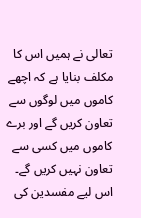تعالی نے ہمیں اس کا مکلف بنایا ہے کہ اچھے کاموں میں لوگوں سے تعاون کریں گے اور برے کاموں میں کسی سے تعاون نہیں کریں گے۔ اس لیے مفسدین کی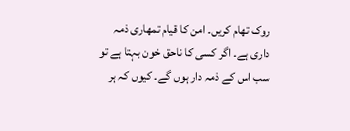روک تھام کریں۔ امن کا قیام تمھاری ذمہ داری ہے۔ اگر کسی کا ناحق خون بہتا ہے تو سب اس کے ذمہ دار ہوں گے۔ کیوں کہ ہر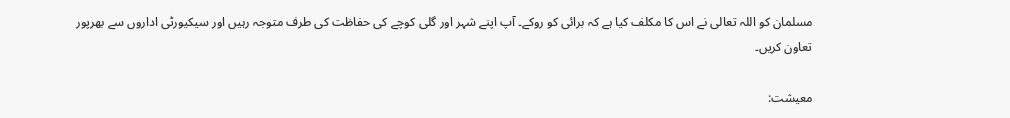مسلمان کو اللہ تعالی نے اس کا مکلف کیا ہے کہ برائی کو روکے۔ آپ اپنے شہر اور گلی کوچے کی حفاظت کی طرف متوجہ رہیں اور سیکیورٹی اداروں سے بھرپور تعاون کریں۔

معیشت: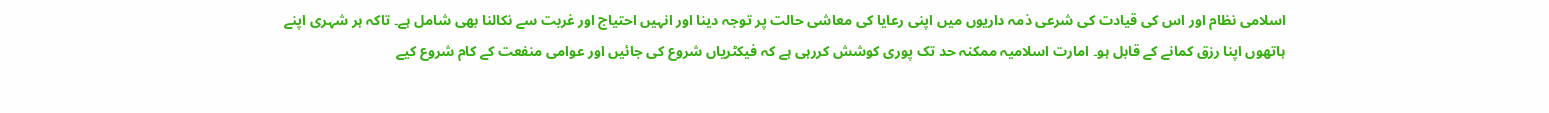اسلامی نظام اور اس کی قیادت کی شرعی ذمہ داریوں میں اپنی رعایا کی معاشی حالت پر توجہ دینا اور انہیں احتیاج اور غربت سے نکالنا بھی شامل ہے۔ تاکہ ہر شہری اپنے ہاتھوں اپنا رزق کمانے کے قابل ہو۔ امارت اسلامیہ ممکنہ حد تک پوری کوشش کررہی ہے کہ فیکٹریاں شروع کی جائیں اور عوامی منفعت کے کام شروع کیے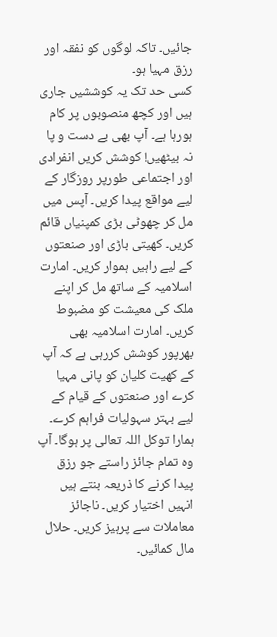جائیں۔ تاکہ لوگوں کو نفقہ اور رزق مہیا ہو۔
کسی حد تک یہ کوششیں جاری ہیں اور کچھ منصوبوں پر کام ہورہا ہے۔ آپ بھی بے دست و پا نہ بیٹھیں! کوشش کریں انفرادی اور اجتماعی طورپر روزگار کے لیے مواقع پیدا کریں۔ آپس میں مل کر چھوٹی بڑی کمپنیاں قائم کریں۔ کھیتی باڑی اور صنعتوں کے لیے راہیں ہموار کریں۔ امارت اسلامیہ کے ساتھ مل کر اپنے ملک کی معیشت کو مضبوط کریں۔ امارت اسلامیہ بھی بھرپور کوشش کررہی ہے کہ آپ کے کھیت کلیان کو پانی مہیا کرے اور صنعتوں کے قیام کے لیے بہتر سہولیات فراہم کرے۔ ہمارا توکل اللہ تعالی پر ہوگا۔ آپ وہ تمام جائز راستے جو رزق پیدا کرنے کا ذریعہ بنتے ہیں انہیں اختیار کریں۔ ناجائز معاملات سے پرہیز کریں۔ حلال مال کمائیں۔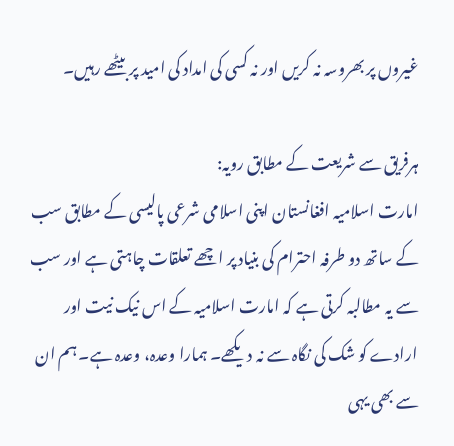غیروں پر بھروسہ نہ کریں اور نہ کسی کی امداد کی امید پر بیٹھے رہیں۔

ہرفریق سے شریعت کے مطابق رویہ:
امارت اسلامیہ افغانستان اپنی اسلامی شرعی پالیسی کے مطابق سب کے ساتھ دو طرفہ احترام کی بنیاد پر اچھے تعلقات چاہتی ہے اور سب سے یہ مطالبہ کرتی ہے کہ امارت اسلامیہ کے اس نیک نیت اور ارادے کو شک کی نگاہ سے نہ دیکھے۔ ہمارا وعدہ، وعدہ ہے۔ ہم ان سے بھی یہی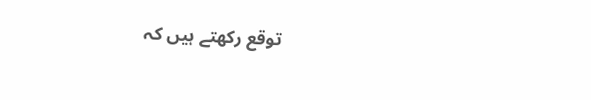توقع رکھتے ہیں کہ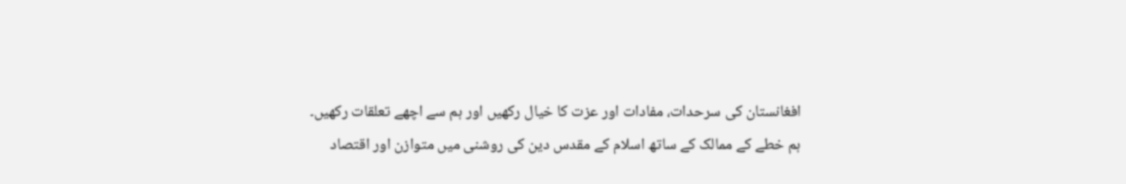افغانستان کی سرحدات، مفادات اور عزت کا خیال رکھیں اور ہم سے اچھے تعلقات رکھیں۔
ہم خطے کے ممالک کے ساتھ اسلام کے مقدس دین کی روشنی میں متوازن اور اقتصاد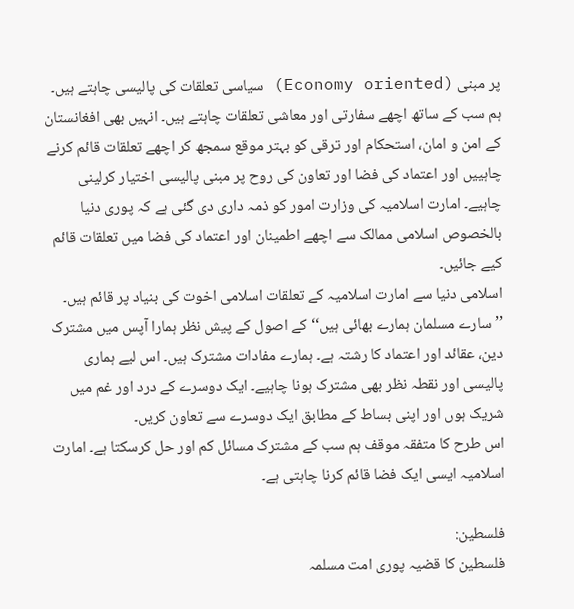پر مبنی (Economy oriented) سیاسی تعلقات کی پالیسی چاہتے ہیں۔ ہم سب کے ساتھ اچھے سفارتی اور معاشی تعلقات چاہتے ہیں۔ انہیں بھی افغانستان کے امن و امان، استحکام اور ترقی کو بہتر موقع سمجھ کر اچھے تعلقات قائم کرنے چاہییں اور اعتماد کی فضا اور تعاون کی روح پر مبنی پالیسی اختیار کرلینی چاہیے۔ امارت اسلامیہ کی وزارت امور کو ذمہ داری دی گئی ہے کہ پوری دنیا بالخصوص اسلامی ممالک سے اچھے اطمینان اور اعتماد کی فضا میں تعلقات قائم کیے جائیں۔
اسلامی دنیا سے امارت اسلامیہ کے تعلقات اسلامی اخوت کی بنیاد پر قائم ہیں۔ ’’سارے مسلمان ہمارے بھائی ہیں‘‘کے اصول کے پیش نظر ہمارا آپس میں مشترک دین، عقائد اور اعتماد کا رشتہ ہے۔ ہمارے مفادات مشترک ہیں۔ اس لیے ہماری پالیسی اور نقطہ نظر بھی مشترک ہونا چاہیے۔ ایک دوسرے کے درد اور غم میں شریک ہوں اور اپنی بساط کے مطابق ایک دوسرے سے تعاون کریں۔
اس طرح کا متفقہ موقف ہم سب کے مشترک مسائل کم اور حل کرسکتا ہے۔ امارت اسلامیہ ایسی ایک فضا قائم کرنا چاہتی ہے۔

فلسطین:
فلسطین کا قضیہ پوری امت مسلمہ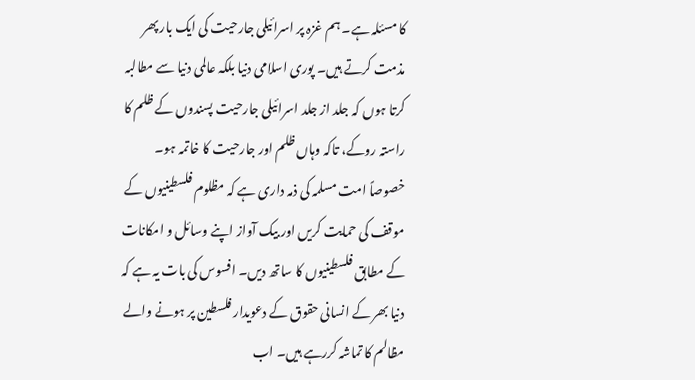کا مسئلہ ہے۔ ہم غزہ پر اسرائیلی جارحیت کی ایک بار پھر مذمت کرتے ہیں۔ پوری اسلامی دنیا بلکہ عالمی دنیا سے مطالبہ کرتا ہوں کہ جلد از جلد اسرائیلی جارحیت پسندوں کے ظلم کا راستہ روکے، تاکہ وہاں ظلم اور جارحیت کا خاتمہ ہو۔ خصوصاً امت مسلمہ کی ذمہ داری ہے کہ مظلوم فلسطینیوں کے موقف کی حمایت کریں اور بیک آواز اپنے وسائل و امکانات کے مطابق فلسطینیوں کا ساتھ دیں۔ افسوس کی بات یہ ہے کہ دنیا بھر کے انسانی حقوق کے دعویدار فلسطین پر ہونے والے مظالم کا تماشہ کررہے ہیں۔ اب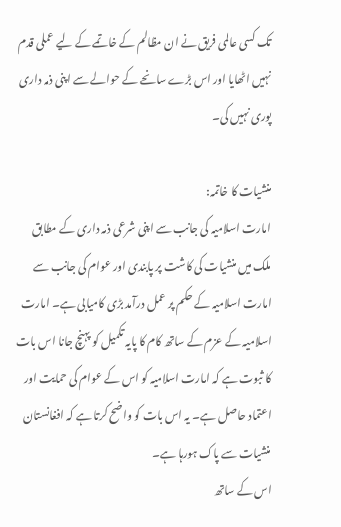تک کسی عالمی فریق نے ان مظالم کے خاتمے کے لیے عملی قدم نہیں اٹھایا اور اس بڑے سانحے کے حوالے سے اپنی ذمہ داری پوری نہیں کی۔

منشیات کا خاتمہ:
امارت اسلامیہ کی جانب سے اپنی شرعی ذمہ داری کے مطابق ملک میں منشیات کی کاشت پر پابندی اور عوام کی جانب سے امارت اسلامیہ کے حکم پر عمل درآمد بڑی کامیابی ہے۔ امارت اسلامیہ کے عزم کے ساتھ کام کا پایہ تکمیل کو پہنچ جانا اس بات کا ثبوت ہے کہ امارت اسلامیہ کو اس کے عوام کی حمایت اور اعتماد حاصل ہے۔ یہ اس بات کو واضح کرتا ہے کہ افغانستان منشیات سے پاک ہورہا ہے۔
اس کے ساتھ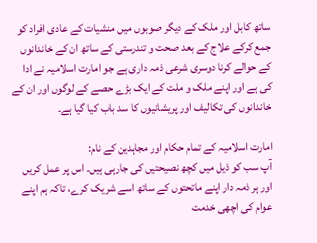ساتھ کابل اور ملک کے دیگر صوبوں میں منشیات کے عادی افراد کو جمع کرکے علاج کے بعد صحت و تندرستی کے ساتھ ان کے خاندانوں کے حوالے کرنا دوسری شرعی ذمہ داری ہے جو امارت اسلامیہ نے ادا کی ہے اور اپنے ملک و ملت کے ایک بڑے حصے کے لوگوں اور ان کے خاندانوں کی تکالیف اور پریشانیوں کا سد باب کیا گیا ہے۔

امارت اسلامیہ کے تمام حکام اور مجاہدین کے نام:
آپ سب کو ذیل میں کچھ نصیحتیں کی جارہی ہیں۔ اس پر عمل کریں اور ہر ذمہ دار اپنے ماتحتوں کے ساتھ اسے شریک کرے، تاکہ ہم اپنے عوام کی اچھی خدمت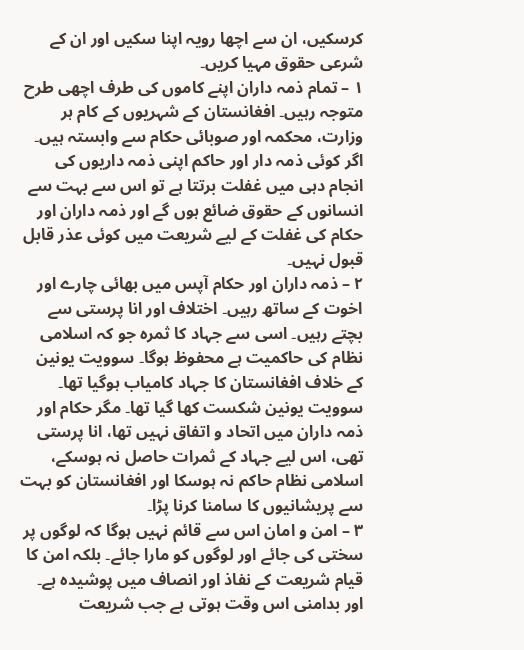کرسکیں، ان سے اچھا رویہ اپنا سکیں اور ان کے شرعی حقوق مہیا کریں۔
۱ – تمام ذمہ داران اپنے کاموں کی طرف اچھی طرح متوجہ رہیں۔ افغانستان کے شہریوں کے کام ہر وزارت، محکمہ اور صوبائی حکام سے وابستہ ہیں۔ اگر کوئی ذمہ دار اور حاکم اپنی ذمہ داریوں کی انجام دہی میں غفلت برتتا ہے تو اس سے بہت سے انسانوں کے حقوق ضائع ہوں گے اور ذمہ داران اور حکام کی غفلت کے لیے شریعت میں کوئی عذر قابل قبول نہیں۔
۲ – ذمہ داران اور حکام آپس میں بھائی چارے اور اخوت کے ساتھ رہیں۔ اختلاف اور انا پرستی سے بچتے رہیں۔ اسی سے جہاد کا ثمرہ جو کہ اسلامی نظام کی حاکمیت ہے محفوظ ہوگا۔ سوویت یونین کے خلاف افغانستان کا جہاد کامیاب ہوگیا تھا۔ سوویت یونین شکست کھا گیا تھا۔ مگر حکام اور ذمہ داران میں اتحاد و اتفاق نہیں تھا، انا پرستی تھی، اس لیے جہاد کے ثمرات حاصل نہ ہوسکے، اسلامی نظام حاکم نہ ہوسکا اور افغانستان کو بہت سے پریشانیوں کا سامنا کرنا پڑا۔
۳ – امن و امان اس سے قائم نہیں ہوگا کہ لوگوں پر سختی کی جائے اور لوگوں کو مارا جائے۔ بلکہ امن کا قیام شریعت کے نفاذ اور انصاف میں پوشیدہ ہے۔ اور بدامنی اس وقت ہوتی ہے جب شریعت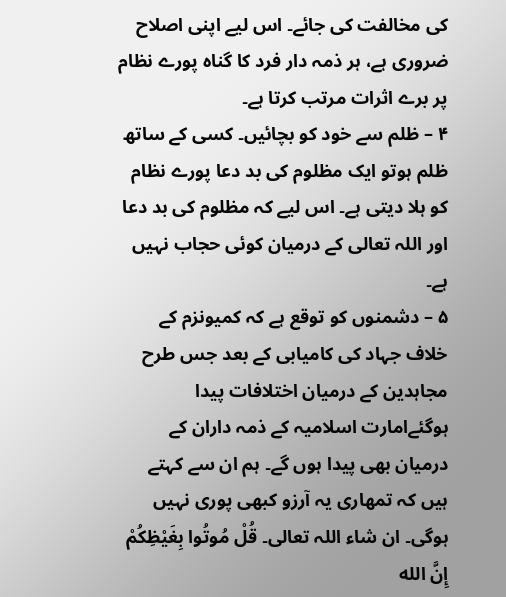کی مخالفت کی جائے۔ اس لیے اپنی اصلاح ضروری ہے، ہر ذمہ دار فرد کا گناہ پورے نظام پر برے اثرات مرتب کرتا ہے۔
۴ – ظلم سے خود کو بچائیں۔ کسی کے ساتھ ظلم ہوتو ایک مظلوم کی بد دعا پورے نظام کو ہلا دیتی ہے۔ اس لیے کہ مظلوم کی بد دعا اور اللہ تعالی کے درمیان کوئی حجاب نہیں ہے۔
۵ – دشمنوں کو توقع ہے کہ کمیونزم کے خلاف جہاد کی کامیابی کے بعد جس طرح مجاہدین کے درمیان اختلافات پیدا ہوگئےامارت اسلامیہ کے ذمہ داران کے درمیان بھی پیدا ہوں گے۔ ہم ان سے کہتے ہیں کہ تمھاری یہ آرزو کبھی پوری نہیں ہوگی۔ ان شاء اللہ تعالی۔ قُلْ مُوتُوا بِغَيْظِكُمْ إِنَّ الله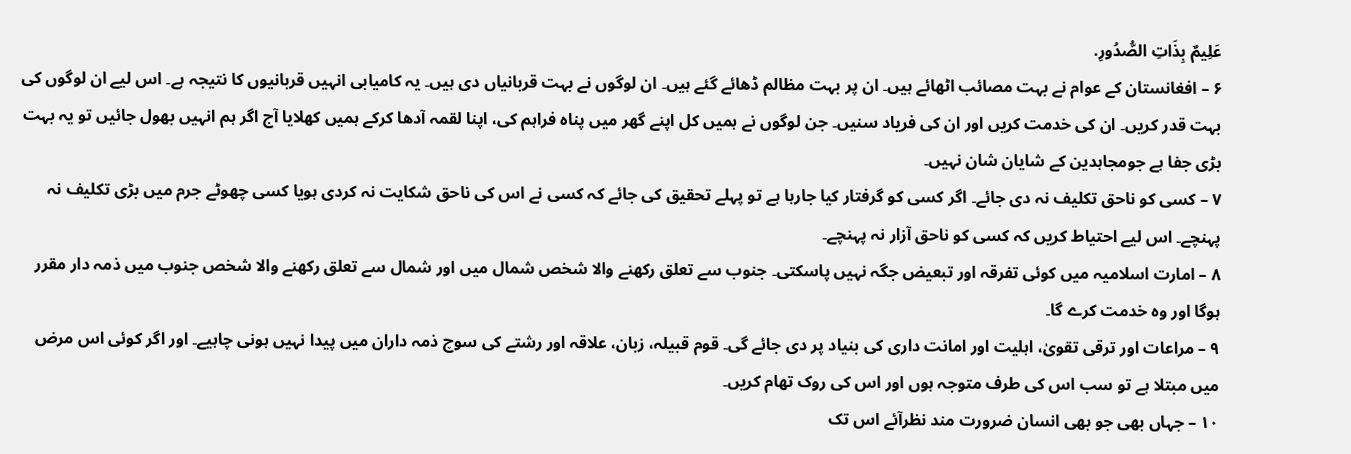عَلِيمٌ بِذَاتِ الصُّدُورِ.
۶ – افغانستان کے عوام نے بہت مصائب اٹھائے ہیں۔ ان پر بہت مظالم ڈھائے گئے ہیں۔ ان لوگوں نے بہت قربانیاں دی ہیں۔ یہ کامیابی انہیں قربانیوں کا نتیجہ ہے۔ اس لیے ان لوگوں کی بہت قدر کریں۔ ان کی خدمت کریں اور ان کی فریاد سنیں۔ جن لوگوں نے ہمیں کل اپنے گھر میں پناہ فراہم کی، اپنا لقمہ آدھا کرکے ہمیں کھلایا آج اگر ہم انہیں بھول جائیں تو یہ بہت بڑی جفا ہے جومجاہدین کے شایان شان نہیں۔
۷ – کسی کو ناحق تکلیف نہ دی جائے۔ اگر کسی کو گرفتار کیا جارہا ہے تو پہلے تحقیق کی جائے کہ کسی نے اس کی ناحق شکایت نہ کردی ہویا کسی چھوٹے جرم میں بڑی تکلیف نہ پہنچے۔ اس لیے احتیاط کریں کہ کسی کو ناحق آزار نہ پہنچے۔
۸ – امارت اسلامیہ میں کوئی تفرقہ اور تبعیض جگہ نہیں پاسکتی۔ جنوب سے تعلق رکھنے والا شخص شمال میں اور شمال سے تعلق رکھنے والا شخص جنوب میں ذمہ دار مقرر ہوگا اور وہ خدمت کرے گا۔
۹ – مراعات اور ترقی تقویٰ، اہلیت اور امانت داری کی بنیاد پر دی جائے گی۔ قوم قبیلہ، زبان، علاقہ اور رشتے کی سوچ ذمہ داران میں پیدا نہیں ہونی چاہیے۔ اور اگر کوئی اس مرض میں مبتلا ہے تو سب اس کی طرف متوجہ ہوں اور اس کی روک تھام کریں۔
۱۰ – جہاں بھی جو بھی انسان ضرورت مند نظرآئے اس تک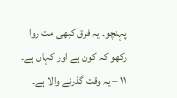پہنچو۔ یہ فرق کبھی مت روا رکھو کہ کون ہے اور کہاں ہے۔
۱۱ – یہ وقت گذرنے والا ہے۔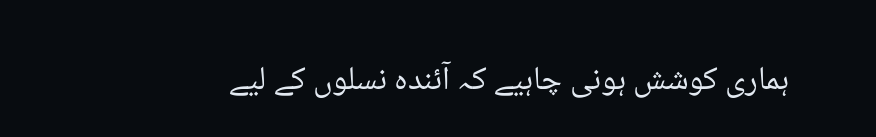ہماری کوشش ہونی چاہیے کہ آئندہ نسلوں کے لیے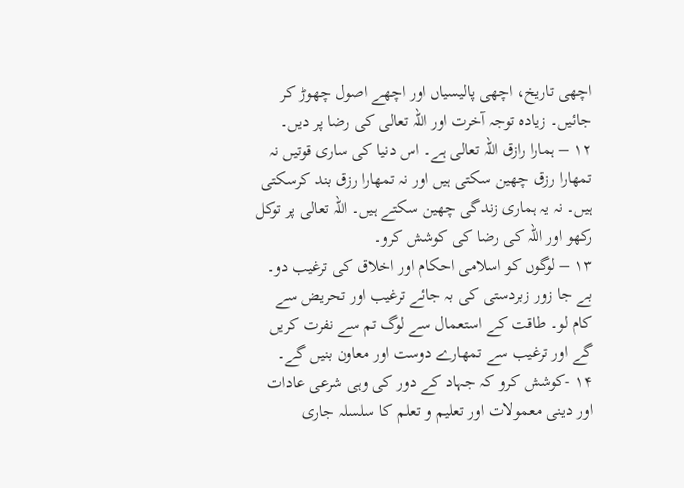اچھی تاریخ، اچھی پالیسیاں اور اچھے اصول چھوڑ کر جائیں۔ زیادہ توجہ آخرت اور اللہ تعالی کی رضا پر دیں۔
۱۲ – ہمارا رازق اللہ تعالی ہے۔ اس دنیا کی ساری قوتیں نہ تمھارا رزق چھین سکتی ہیں اور نہ تمھارا رزق بند کرسکتی ہیں۔ نہ یہ ہماری زندگی چھین سکتے ہیں۔ اللہ تعالی پر توکل رکھو اور اللہ کی رضا کی کوشش کرو۔
۱۳ – لوگوں کو اسلامی احکام اور اخلاق کی ترغیب دو۔ بے جا زور زبردستی کی بہ جائے ترغیب اور تحریض سے کام لو۔ طاقت کے استعمال سے لوگ تم سے نفرت کریں گے اور ترغیب سے تمھارے دوست اور معاون بنیں گے۔
۱۴ -کوشش کرو کہ جہاد کے دور کی وہی شرعی عادات اور دینی معمولات اور تعلیم و تعلم کا سلسلہ جاری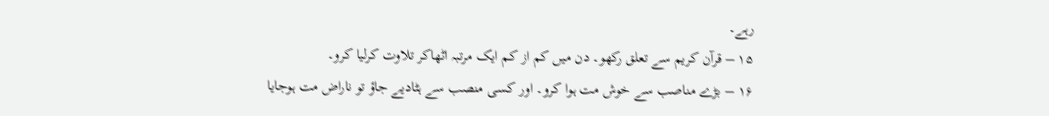رہے۔
۱۵ – قرآن کریم سے تعلق رکھو۔ دن میں کم از کم ایک مرتبہ اٹھاکر تلاوت کرلیا کرو۔
۱۶ – بڑے مناصب سے خوش مت ہوا کرو۔ اور کسی منصب سے ہٹادیے جاؤ تو ناراض مت ہوجایا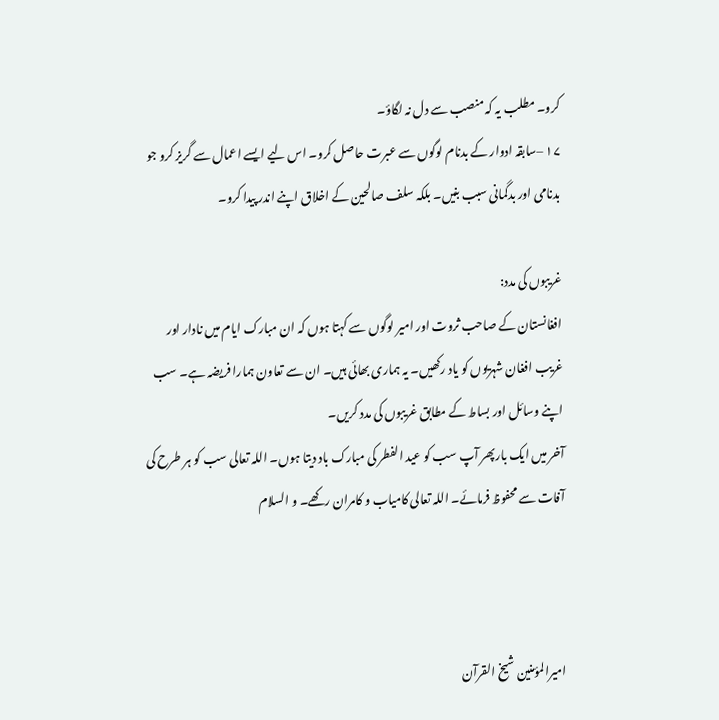کرو۔ مطلب یہ کہ منصب سے دل نہ لگاؤ۔
۱۷ –سابقہ ادوار کے بدنام لوگوں سے عبرت حاصل کرو۔ اس لیے ایسے اعمال سے گریز کرو جو بدنامی اور بدگمانی سبب بنیں۔ بلکہ سلف صالحین کے اخلاق اپنے اندر پیدا کرو۔

غریبوں کی مدد:
افغانستان کے صاحب ثروت اور امیر لوگوں سے کہتا ہوں کہ ان مبارک ایام میں نادار اور غریب افغان شہریوں کو یاد رکھیں۔ یہ ہماری بھائی ہیں۔ ان سے تعاون ہمارا فریضہ ہے۔ سب اپنے وسائل اور بساط کے مطابق غریبوں کی مدد کریں۔
آخر میں ایک بارپھر آپ سب کو عید الفطر کی مبارک باد دیتا ہوں۔ اللہ تعالی سب کو ہر طرح کی آفات سے محفوظ فرمائے۔ اللہ تعالی کامیاب و کامران رکھے۔ و السلام



امیرالمؤمنین شیخ القرآن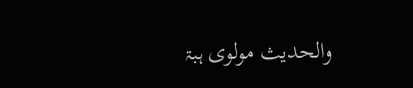والحدیث مولوی ہبۃ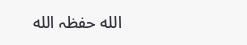الله حفظہ الله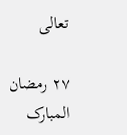تعالی

۲۷ رمضان المبارک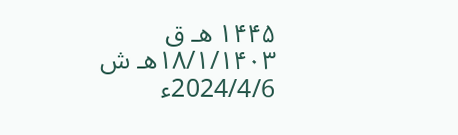۱۴۴۵ ھـ ق
۱۸/۱/۱۴۰۳ھـ ش 2024/4/6ء